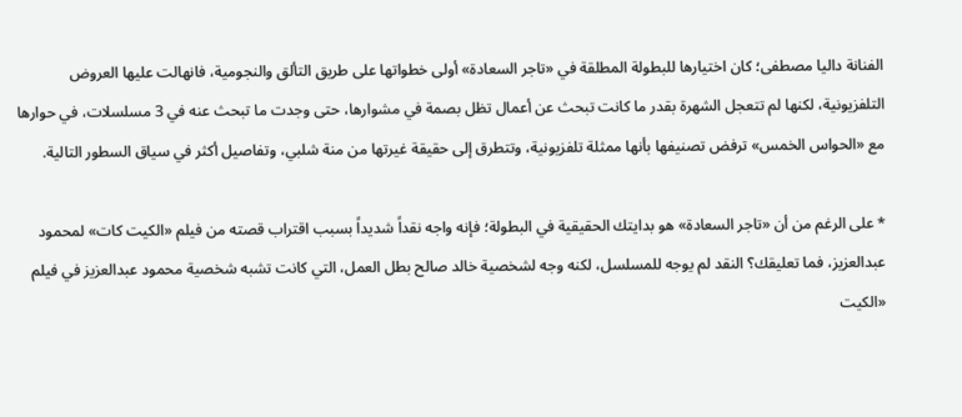الفنانة داليا مصطفى؛ كان اختيارها للبطولة المطلقة في «تاجر السعادة» أولى خطواتها على طريق التألق والنجومية، فانهالت عليها العروض التلفزيونية، لكنها لم تتعجل الشهرة بقدر ما كانت تبحث عن أعمال تظل بصمة في مشوارها، حتى وجدت ما تبحث عنه في 3 مسلسلات، في حوارها مع «الحواس الخمس» ترفض تصنيفها بأنها ممثلة تلفزيونية، وتتطرق إلى حقيقة غيرتها من منة شلبي، وتفاصيل أكثر في سياق السطور التالية.

* على الرغم من أن «تاجر السعادة» هو بدايتك الحقيقية في البطولة؛ فإنه واجه نقداً شديداً بسبب اقتراب قصته من فيلم «الكيت كات» لمحمود عبدالعزيز، فما تعليقك؟ النقد لم يوجه للمسلسل، لكنه وجه لشخصية خالد صالح بطل العمل، التي كانت تشبه شخصية محمود عبدالعزيز في فيلم «الكيت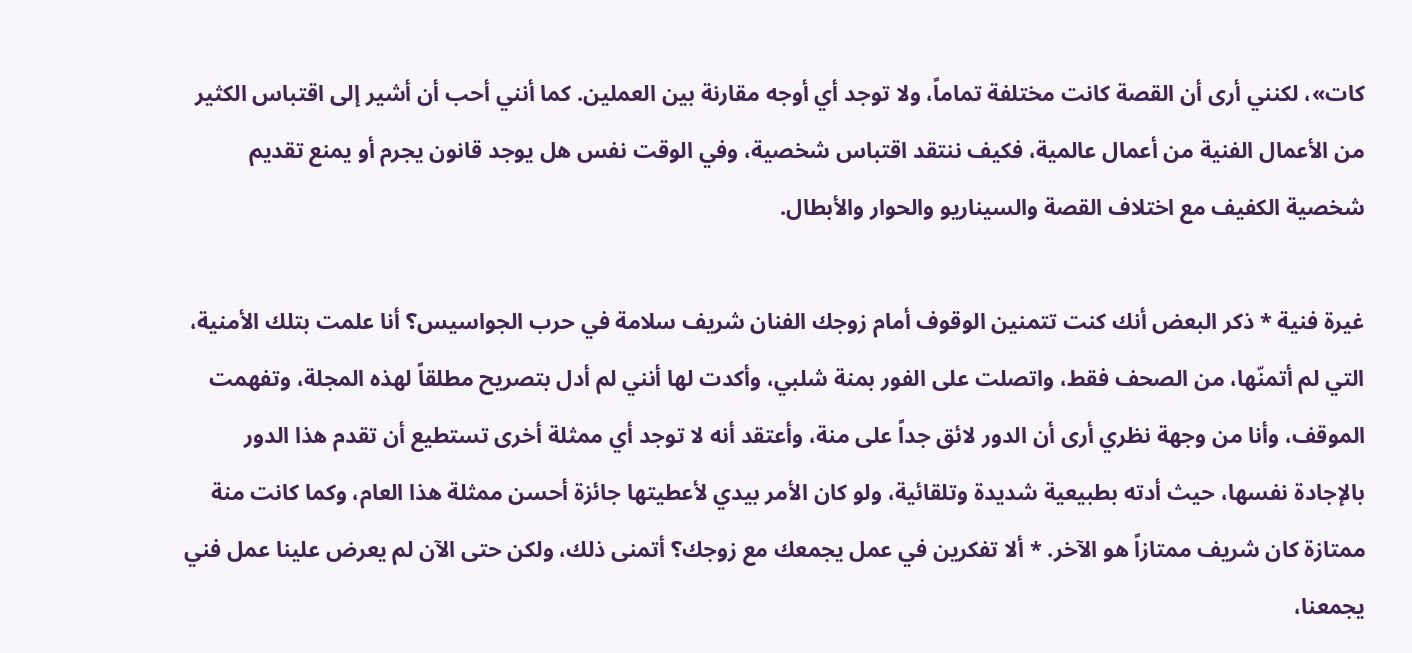كات»، لكنني أرى أن القصة كانت مختلفة تماماً، ولا توجد أي أوجه مقارنة بين العملين. كما أنني أحب أن أشير إلى اقتباس الكثير من الأعمال الفنية من أعمال عالمية، فكيف ننتقد اقتباس شخصية، وفي الوقت نفس هل يوجد قانون يجرم أو يمنع تقديم شخصية الكفيف مع اختلاف القصة والسيناريو والحوار والأبطال.

غيرة فنية * ذكر البعض أنك كنت تتمنين الوقوف أمام زوجك الفنان شريف سلامة في حرب الجواسيس؟ أنا علمت بتلك الأمنية، التي لم أتمنّها، من الصحف فقط، واتصلت على الفور بمنة شلبي، وأكدت لها أنني لم أدل بتصريح مطلقاً لهذه المجلة، وتفهمت الموقف، وأنا من وجهة نظري أرى أن الدور لائق جداً على منة، وأعتقد أنه لا توجد أي ممثلة أخرى تستطيع أن تقدم هذا الدور بالإجادة نفسها، حيث أدته بطبيعية شديدة وتلقائية، ولو كان الأمر بيدي لأعطيتها جائزة أحسن ممثلة هذا العام، وكما كانت منة ممتازة كان شريف ممتازاً هو الآخر. * ألا تفكرين في عمل يجمعك مع زوجك؟ أتمنى ذلك، ولكن حتى الآن لم يعرض علينا عمل فني يجمعنا،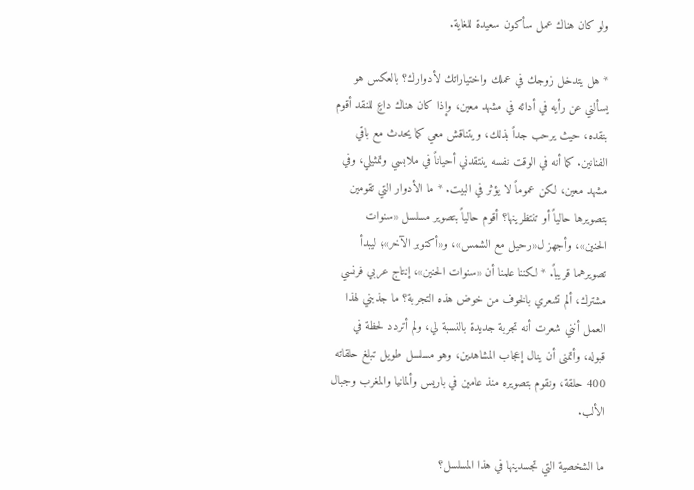ولو كان هناك عمل سأكون سعيدة للغاية.

* هل يتدخل زوجك في عملك واختياراتك لأدوارك؟ بالعكس هو يسألني عن رأيه في أدائه في مشهد معين، وإذا كان هناك داعٍ للنقد أقوم بنقده، حيث يرحب جداً بذلك، ويتناقش معي كما يحدث مع باقي الفنانين. كما أنه في الوقت نفسه ينتقدني أحياناً في ملابسي وتمثيلي، وفي مشهد معين، لكن عموماً لا يؤثر في البيت. * ما الأدوار التي تقومين بتصويرها حالياً أو تنتظرينها؟ أقوم حالياً بتصوير مسلسل «سنوات الحنين»، وأجهز ل«رحيل مع الشمس»، و«أكتوبر الآخر»؛ ليبدأ تصويرهما قريباً. * لكننا علمنا أن «سنوات الحنين»، إنتاج عربي فرنسي مشترك، ألم تشعري بالخوف من خوض هذه التجربة؟ ما جذبني لهذا العمل أنني شعرت أنه تجربة جديدة بالنسبة لي، ولم أتردد لحظة في قبوله، وأتمنى أن ينال إعجاب المشاهدين، وهو مسلسل طويل تبلغ حلقاته 400 حلقة، ونقوم بتصويره منذ عامين في باريس وألمانيا والمغرب وجبال الألب.

ما الشخصية التي تجسدينها في هذا المسلسل؟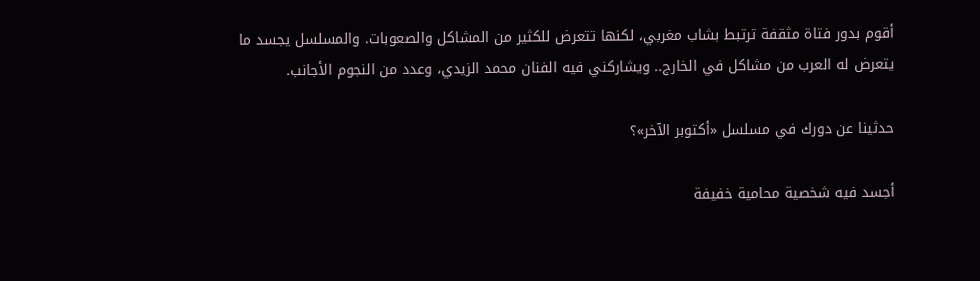أقوم بدور فتاة مثقفة ترتبط بشاب مغربي، لكنها تتعرض للكثير من المشاكل والصعوبات. والمسلسل يجسد ما يتعرض له العرب من مشاكل في الخارج.. ويشاركني فيه الفنان محمد الزيدي، وعدد من النجوم الأجانب.

حدثينا عن دورك في مسلسل «أكتوبر الآخر»؟

أجسد فيه شخصية محامية خفيفة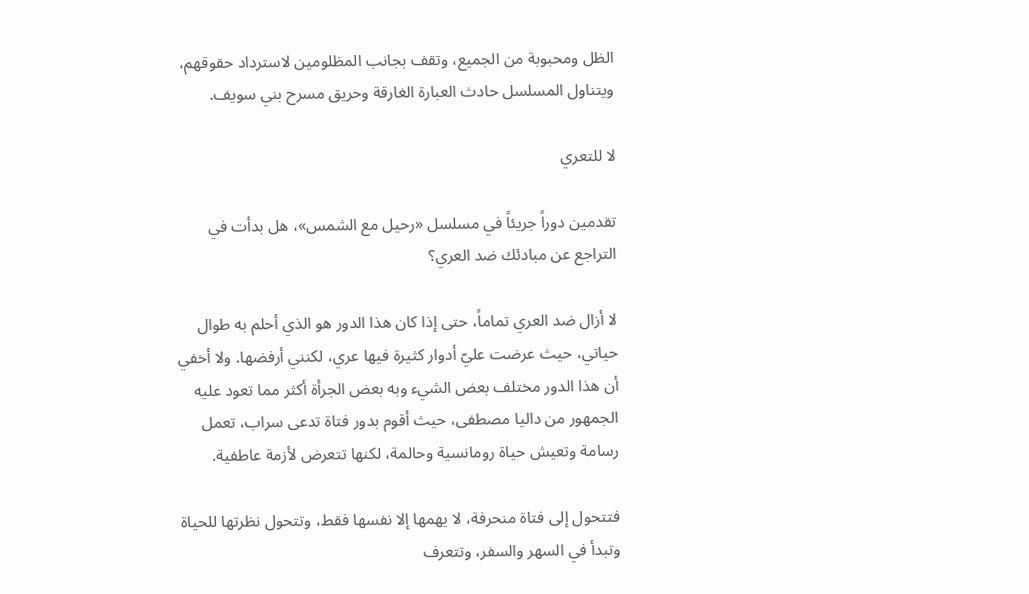الظل ومحبوبة من الجميع، وتقف بجانب المظلومين لاسترداد حقوقهم، ويتناول المسلسل حادث العبارة الغارقة وحريق مسرح بني سويف.

لا للتعري

تقدمين دوراً جريئاً في مسلسل «رحيل مع الشمس»، هل بدأت في التراجع عن مبادئك ضد العري؟

لا أزال ضد العري تماماً، حتى إذا كان هذا الدور هو الذي أحلم به طوال حياتي، حيث عرضت عليّ أدوار كثيرة فيها عري، لكنني أرفضها. ولا أخفي أن هذا الدور مختلف بعض الشيء وبه بعض الجرأة أكثر مما تعود عليه الجمهور من داليا مصطفى، حيث أقوم بدور فتاة تدعى سراب، تعمل رسامة وتعيش حياة رومانسية وحالمة، لكنها تتعرض لأزمة عاطفية.

فتتحول إلى فتاة منحرفة، لا يهمها إلا نفسها فقط، وتتحول نظرتها للحياة وتبدأ في السهر والسفر، وتتعرف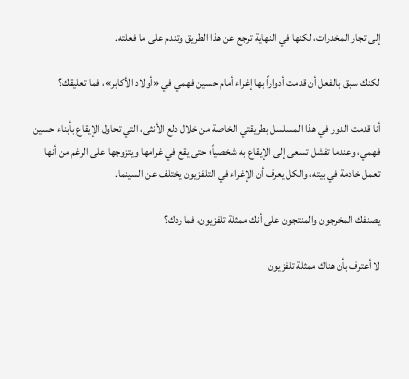إلى تجار المخدرات، لكنها في النهاية ترجع عن هذا الطريق وتندم على ما فعلته.

لكنك سبق بالفعل أن قدمت أدواراً بها إغراء أمام حسين فهمي في «أولاد الأكابر»، فما تعليقك؟

أنا قدمت الدور في هذا المسلسل بطريقتي الخاصة من خلال دلع الأنثى، التي تحاول الإيقاع بأبناء حسين فهمي، وعندما تفشل تسعى إلى الإيقاع به شخصياً؛ حتى يقع في غرامها ويتزوجها على الرغم من أنها تعمل خادمة في بيته، والكل يعرف أن الإغراء في التلفزيون يختلف عن السينما.

يصنفك المخرجون والمنتجون على أنك ممثلة تلفزيون، فما ردك؟

لا أعترف بأن هناك ممثلة تلفزيون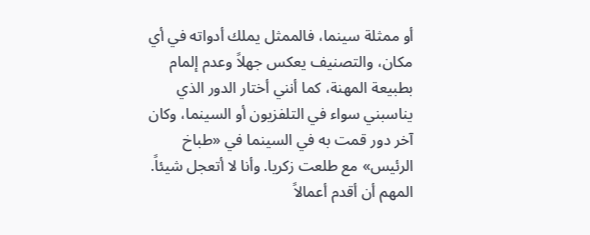أو ممثلة سينما، فالممثل يملك أدواته في أي مكان، والتصنيف يعكس جهلاً وعدم إلمام بطبيعة المهنة، كما أنني أختار الدور الذي يناسبني سواء في التلفزيون أو السينما، وكان آخر دور قمت به في السينما في «طباخ الرئيس» مع طلعت زكريا. وأنا لا أتعجل شيئاً. المهم أن أقدم أعمالاً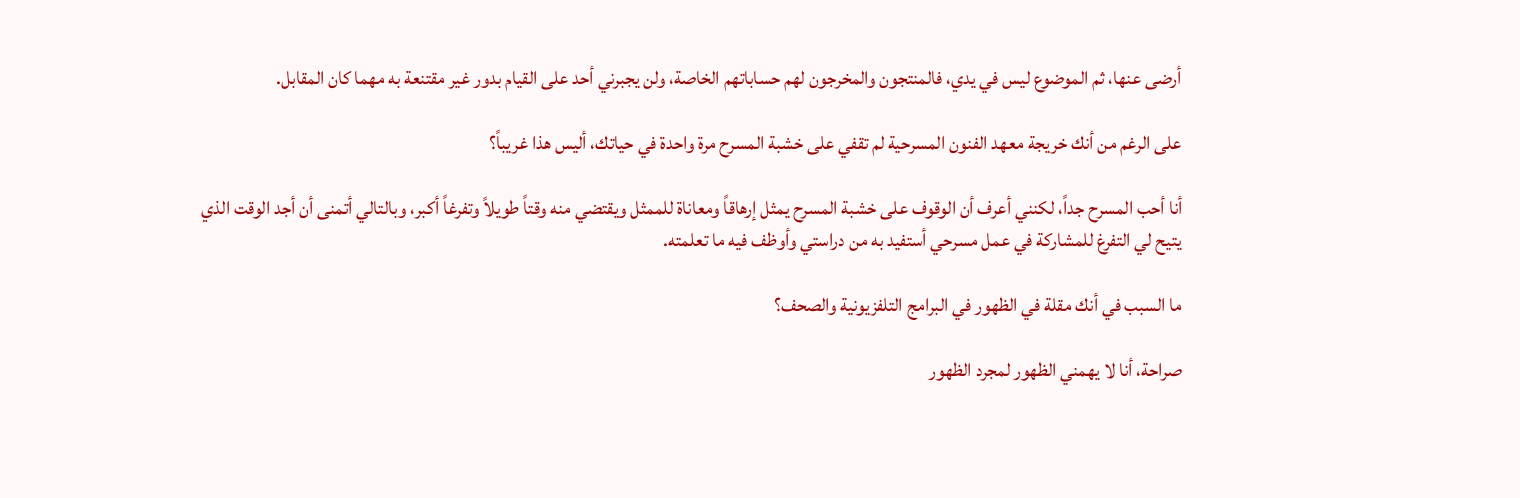أرضى عنها، ثم الموضوع ليس في يدي، فالمنتجون والمخرجون لهم حساباتهم الخاصة، ولن يجبرني أحد على القيام بدور غير مقتنعة به مهما كان المقابل.

على الرغم من أنك خريجة معهد الفنون المسرحية لم تقفي على خشبة المسرح مرة واحدة في حياتك، أليس هذا غريباً؟

أنا أحب المسرح جداً، لكنني أعرف أن الوقوف على خشبة المسرح يمثل إرهاقاً ومعاناة للممثل ويقتضي منه وقتاً طويلاً وتفرغاً أكبر، وبالتالي أتمنى أن أجد الوقت الذي يتيح لي التفرغ للمشاركة في عمل مسرحي أستفيد به من دراستي وأوظف فيه ما تعلمته.

ما السبب في أنك مقلة في الظهور في البرامج التلفزيونية والصحف؟

صراحة، أنا لا يهمني الظهور لمجرد الظهور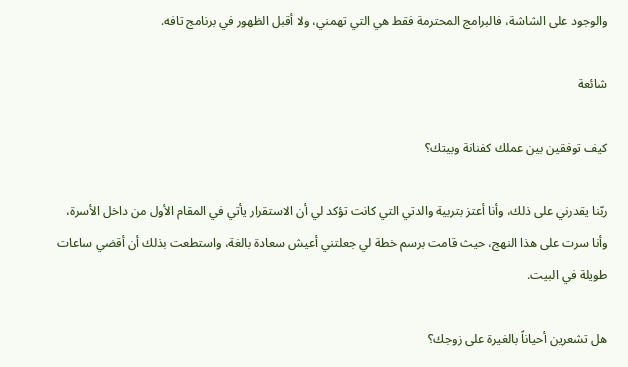والوجود على الشاشة، فالبرامج المحترمة فقط هي التي تهمني، ولا أقبل الظهور في برنامج تافه.

شائعة

كيف توفقين بين عملك كفنانة وبيتك؟

ربّنا يقدرني على ذلك، وأنا أعتز بتربية والدتي التي كانت تؤكد لي أن الاستقرار يأتي في المقام الأول من داخل الأسرة، وأنا سرت على هذا النهج، حيث قامت برسم خطة لي جعلتني أعيش سعادة بالغة، واستطعت بذلك أن أقضي ساعات طويلة في البيت.

هل تشعرين أحياناً بالغيرة على زوجك؟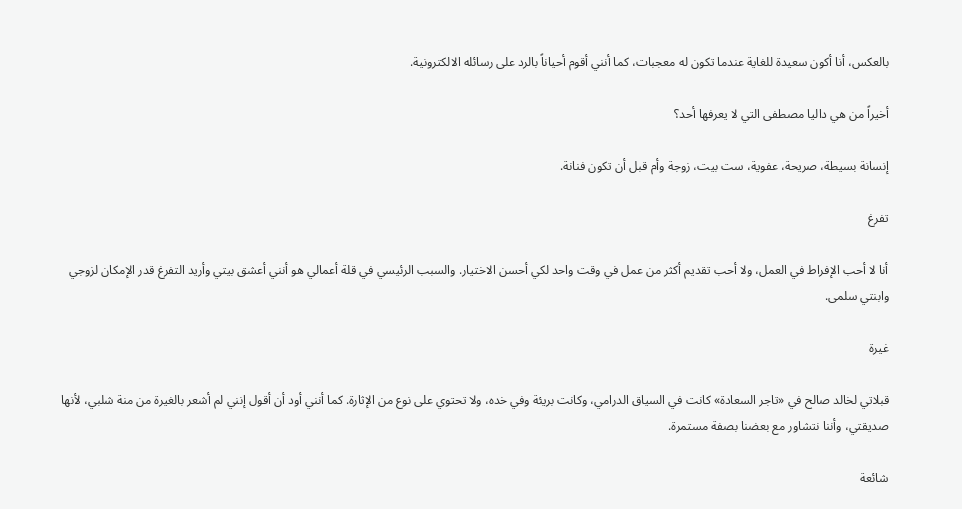بالعكس، أنا أكون سعيدة للغاية عندما تكون له معجبات، كما أنني أقوم أحياناً بالرد على رسائله الالكترونية.

أخيراً من هي داليا مصطفى التي لا يعرفها أحد؟

إنسانة بسيطة، صريحة، عفوية، ست بيت، زوجة وأم قبل أن تكون فنانة.

تفرغ

أنا لا أحب الإفراط في العمل، ولا أحب تقديم أكثر من عمل في وقت واحد لكي أحسن الاختيار. والسبب الرئيسي في قلة أعمالي هو أنني أعشق بيتي وأريد التفرغ قدر الإمكان لزوجي وابنتي سلمى.

غيرة

قبلاتي لخالد صالح في «تاجر السعادة» كانت في السياق الدرامي، وكانت بريئة وفي خده، ولا تحتوي على نوع من الإثارة. كما أنني أود أن أقول إنني لم أشعر بالغيرة من منة شلبي، لأنها صديقتي، وأننا نتشاور مع بعضنا بصفة مستمرة.

شائعة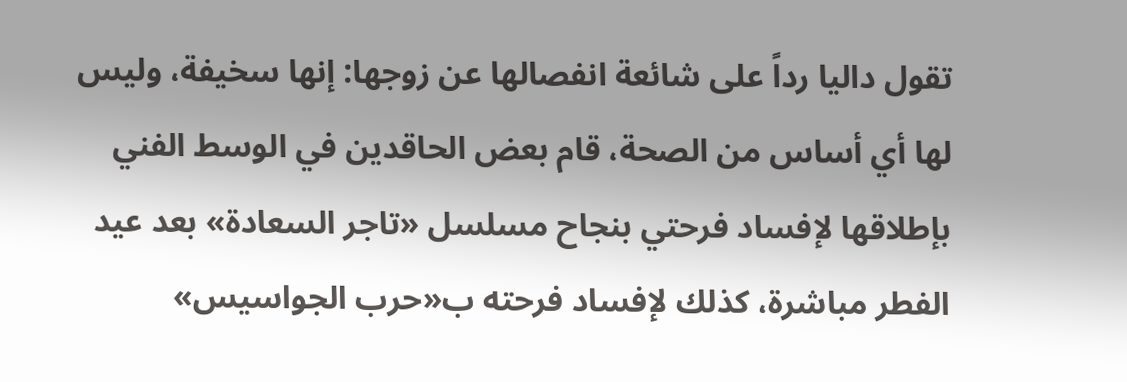تقول داليا رداً على شائعة انفصالها عن زوجها: إنها سخيفة، وليس لها أي أساس من الصحة، قام بعض الحاقدين في الوسط الفني بإطلاقها لإفساد فرحتي بنجاح مسلسل «تاجر السعادة» بعد عيد الفطر مباشرة، كذلك لإفساد فرحته ب«حرب الجواسيس»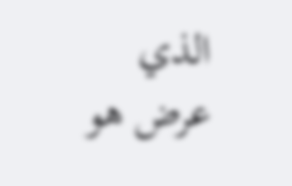الذي عرض هو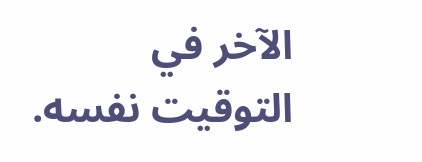الآخر في التوقيت نفسه.